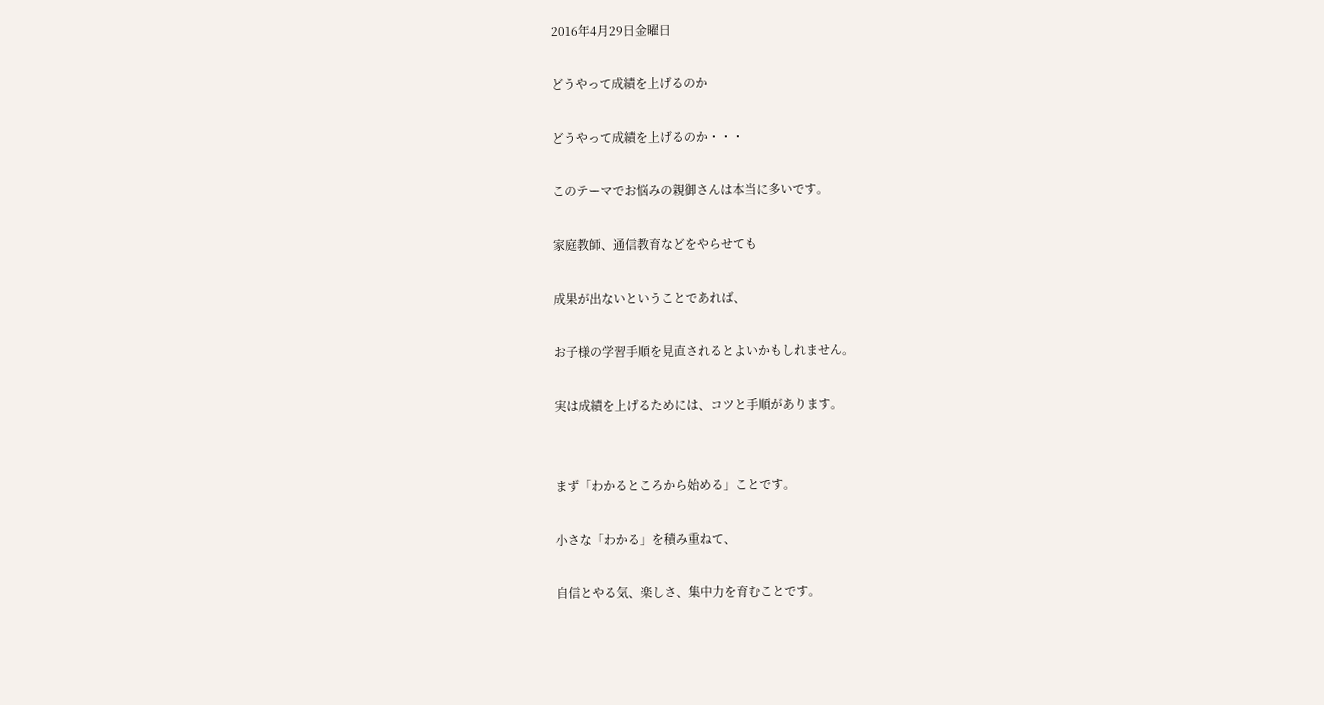2016年4月29日金曜日

どうやって成績を上げるのか

どうやって成績を上げるのか・・・

このテーマでお悩みの親御さんは本当に多いです。

家庭教師、通信教育などをやらせても

成果が出ないということであれば、

お子様の学習手順を見直されるとよいかもしれません。

実は成績を上げるためには、コツと手順があります。


まず「わかるところから始める」ことです。

小さな「わかる」を積み重ねて、

自信とやる気、楽しさ、集中力を育むことです。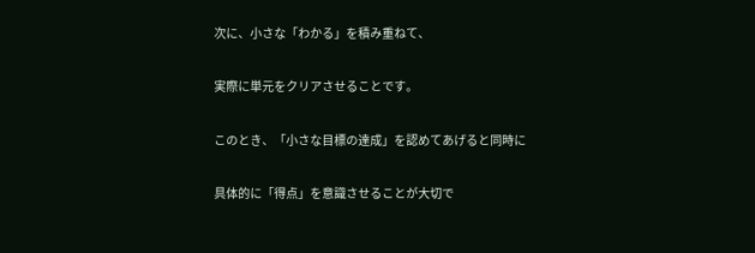次に、小さな「わかる」を積み重ねて、

実際に単元をクリアさせることです。

このとき、「小さな目標の達成」を認めてあげると同時に

具体的に「得点」を意識させることが大切で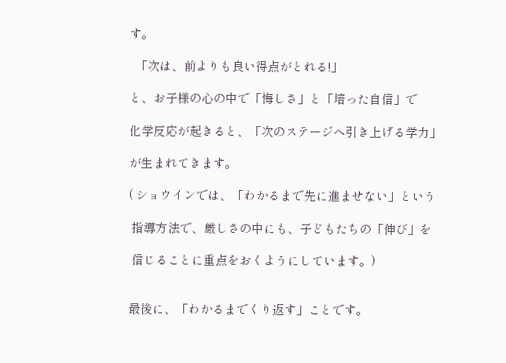す。

  「次は、前よりも良い得点がとれる!」

と、お子様の心の中で「悔しさ」と「培った自信」で

化学反応が起きると、「次のステージへ引き上げる学力」

が生まれてきます。

( ショウインでは、「わかるまで先に進ませない」という

 指導方法で、厳しさの中にも、子どもたちの「伸び」を

 信じることに重点をおくようにしています。)


最後に、「わかるまでくり返す」ことです。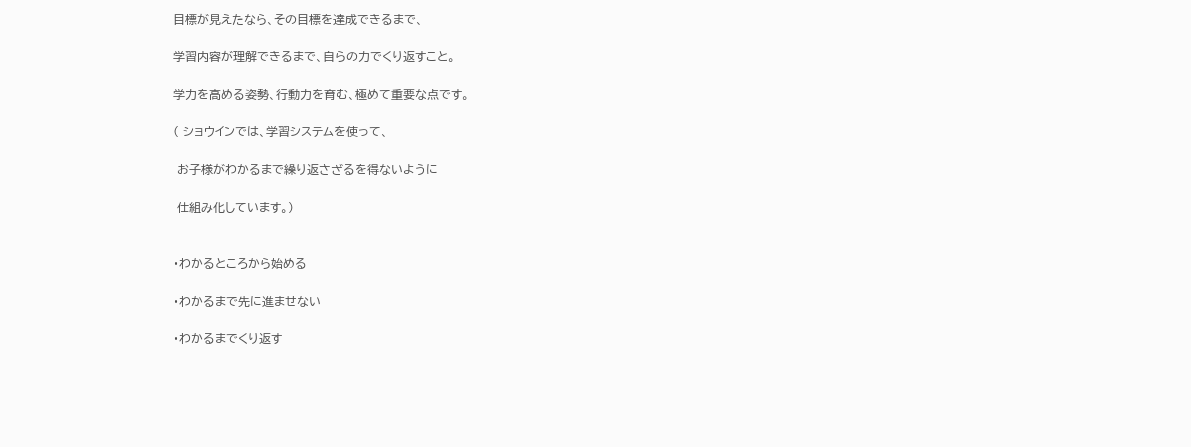目標が見えたなら、その目標を達成できるまで、

学習内容が理解できるまで、自らの力でくり返すこと。

学力を高める姿勢、行動力を育む、極めて重要な点です。

( ショウインでは、学習システムを使って、

 お子様がわかるまで繰り返さざるを得ないように

 仕組み化しています。)


・わかるところから始める

・わかるまで先に進ませない

・わかるまでくり返す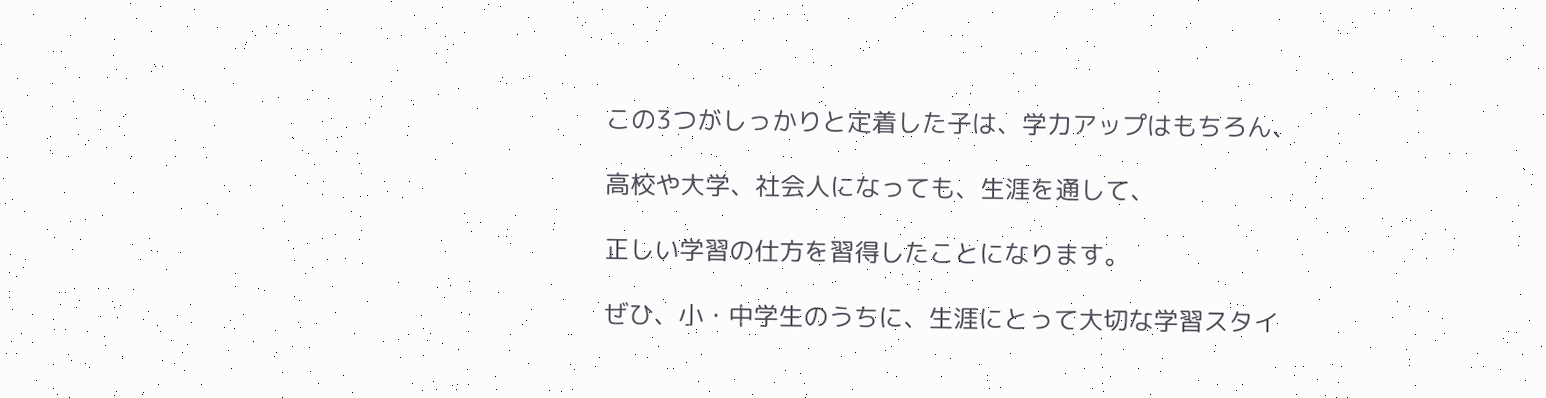この3つがしっかりと定着した子は、学力アップはもちろん、

高校や大学、社会人になっても、生涯を通して、

正しい学習の仕方を習得したことになります。

ぜひ、小・中学生のうちに、生涯にとって大切な学習スタイ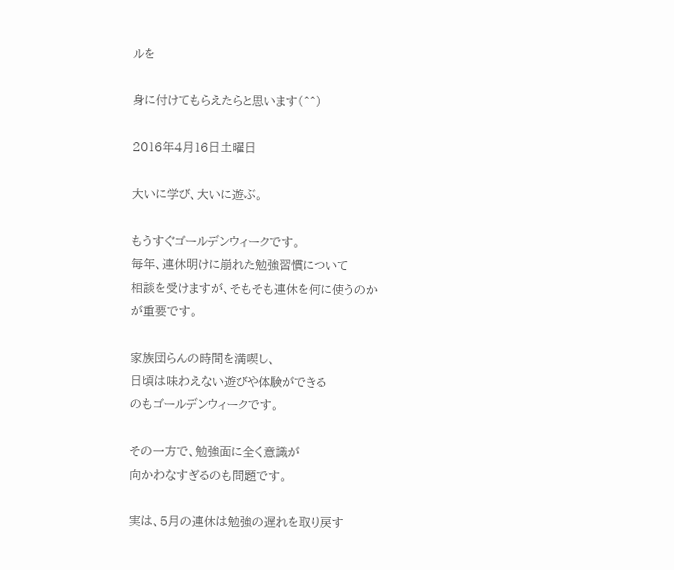ルを

身に付けてもらえたらと思います(^^)

2016年4月16日土曜日

大いに学び、大いに遊ぶ。

もうすぐゴールデンウィークです。
毎年、連休明けに崩れた勉強習慣について
相談を受けますが、そもそも連休を何に使うのか
が重要です。

家族団らんの時間を満喫し、
日頃は味わえない遊びや体験ができる
のもゴールデンウィークです。

その一方で、勉強面に全く意識が
向かわなすぎるのも問題です。

実は、5月の連休は勉強の遅れを取り戻す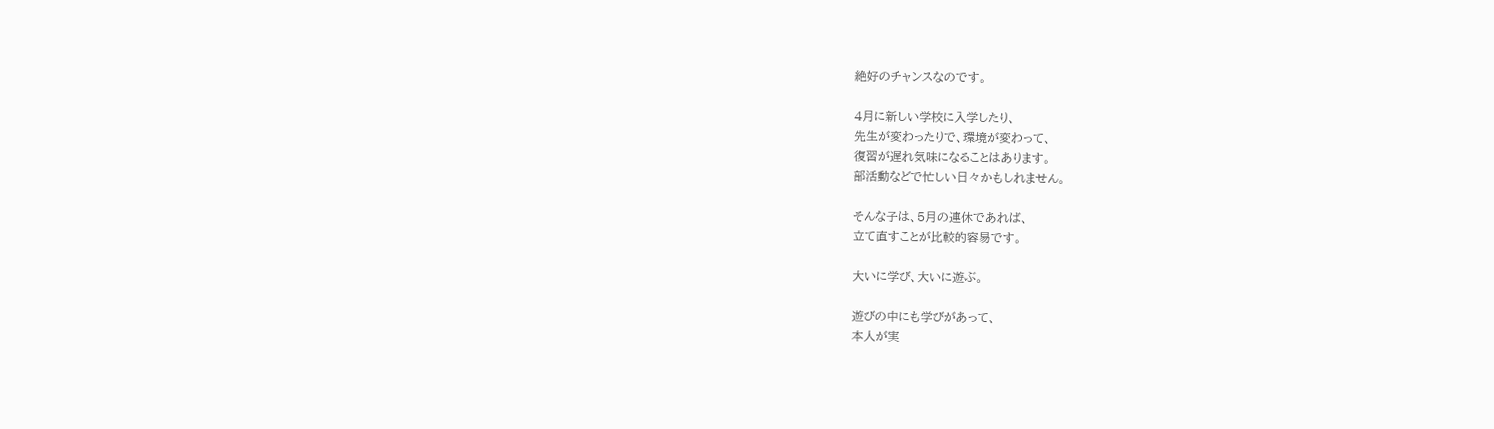絶好のチャンスなのです。

4月に新しい学校に入学したり、
先生が変わったりで、環境が変わって、
復習が遅れ気味になることはあります。
部活動などで忙しい日々かもしれません。

そんな子は、5月の連休であれば、
立て直すことが比較的容易です。

大いに学び、大いに遊ぶ。

遊びの中にも学びがあって、
本人が実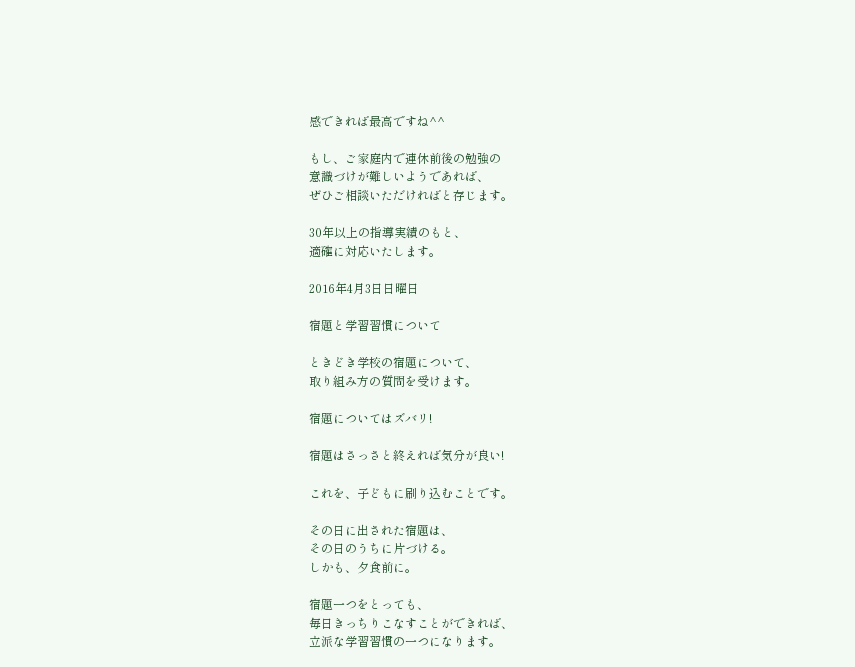感できれば最高ですね^^

もし、ご家庭内で連休前後の勉強の
意識づけが難しいようであれば、
ぜひご相談いただければと存じます。

30年以上の指導実績のもと、
適確に対応いたします。

2016年4月3日日曜日

宿題と学習習慣について

ときどき学校の宿題について、
取り組み方の質問を受けます。

宿題についてはズバリ!

宿題はさっさと終えれば気分が良い!

これを、子どもに刷り込むことです。

その日に出された宿題は、
その日のうちに片づける。
しかも、夕食前に。

宿題一つをとっても、
毎日きっちりこなすことができれば、
立派な学習習慣の一つになります。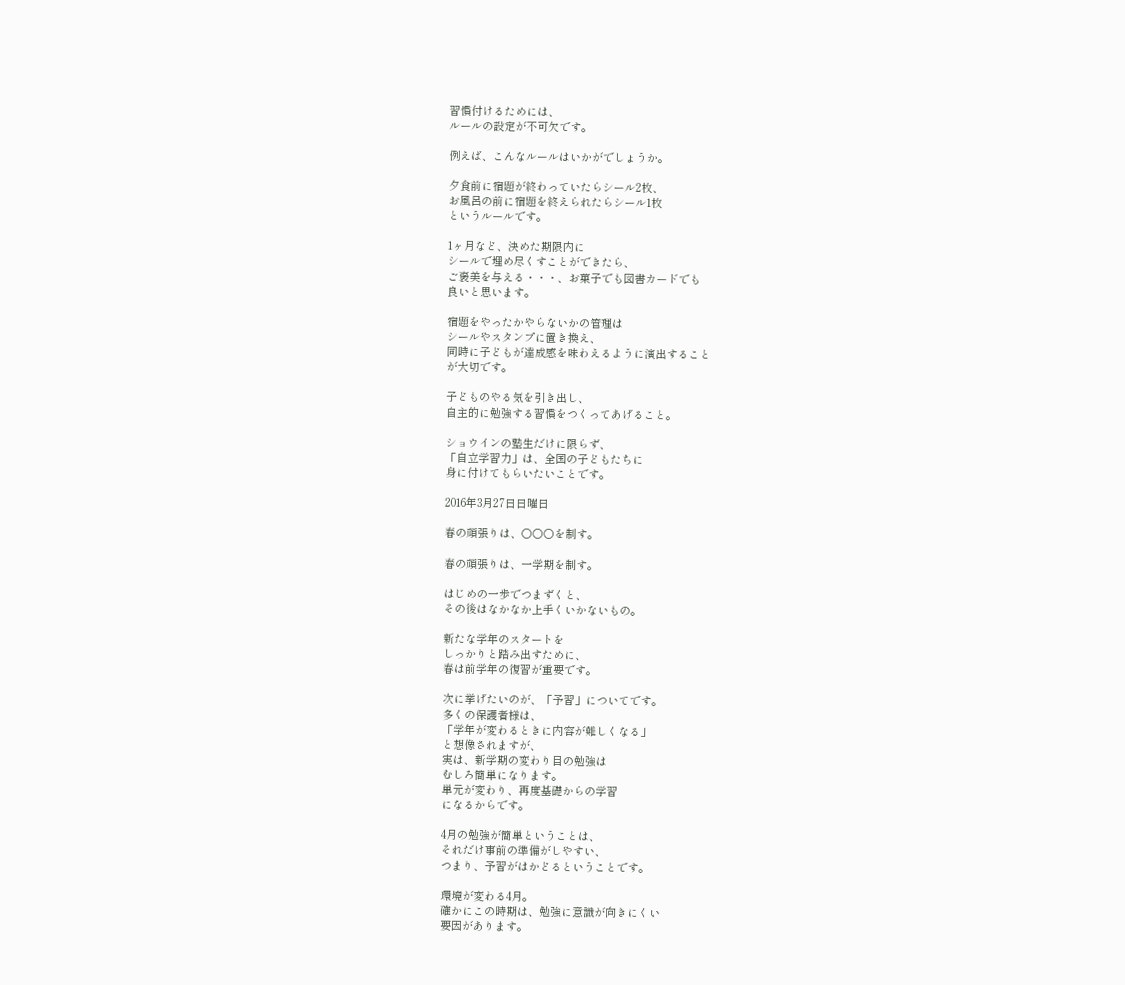習慣付けるためには、
ルールの設定が不可欠です。

例えば、こんなルールはいかがでしょうか。

夕食前に宿題が終わっていたらシール2枚、
お風呂の前に宿題を終えられたらシール1枚
というルールです。

1ヶ月など、決めた期限内に
シールで埋め尽くすことができたら、
ご褒美を与える・・・、お菓子でも図書カードでも
良いと思います。

宿題をやったかやらないかの管理は
シールやスタンプに置き換え、
同時に子どもが達成感を味わえるように演出すること
が大切です。

子どものやる気を引き出し、
自主的に勉強する習慣をつくってあげること。

ショウインの塾生だけに限らず、
「自立学習力」は、全国の子どもたちに
身に付けてもらいたいことです。

2016年3月27日日曜日

春の頑張りは、○○○を制す。

春の頑張りは、一学期を制す。

はじめの一歩でつまずくと、
その後はなかなか上手くいかないもの。

新たな学年のスタートを
しっかりと踏み出すために、
春は前学年の復習が重要です。

次に挙げたいのが、「予習」についてです。
多くの保護者様は、
「学年が変わるときに内容が難しくなる」
と想像されますが、
実は、新学期の変わり目の勉強は
むしろ簡単になります。
単元が変わり、再度基礎からの学習
になるからです。

4月の勉強が簡単ということは、
それだけ事前の準備がしやすい、
つまり、予習がはかどるということです。

環境が変わる4月。
確かにこの時期は、勉強に意識が向きにくい
要因があります。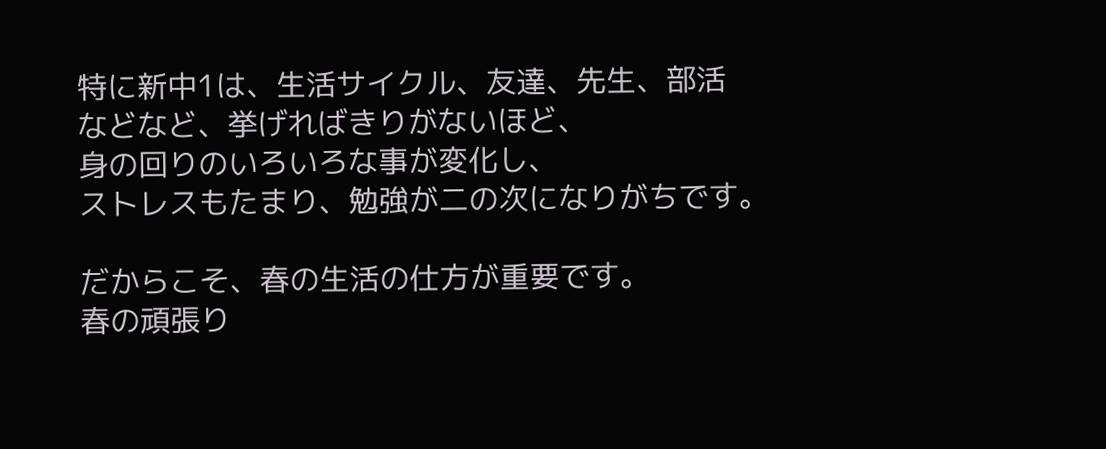特に新中1は、生活サイクル、友達、先生、部活
などなど、挙げればきりがないほど、
身の回りのいろいろな事が変化し、
ストレスもたまり、勉強が二の次になりがちです。

だからこそ、春の生活の仕方が重要です。
春の頑張り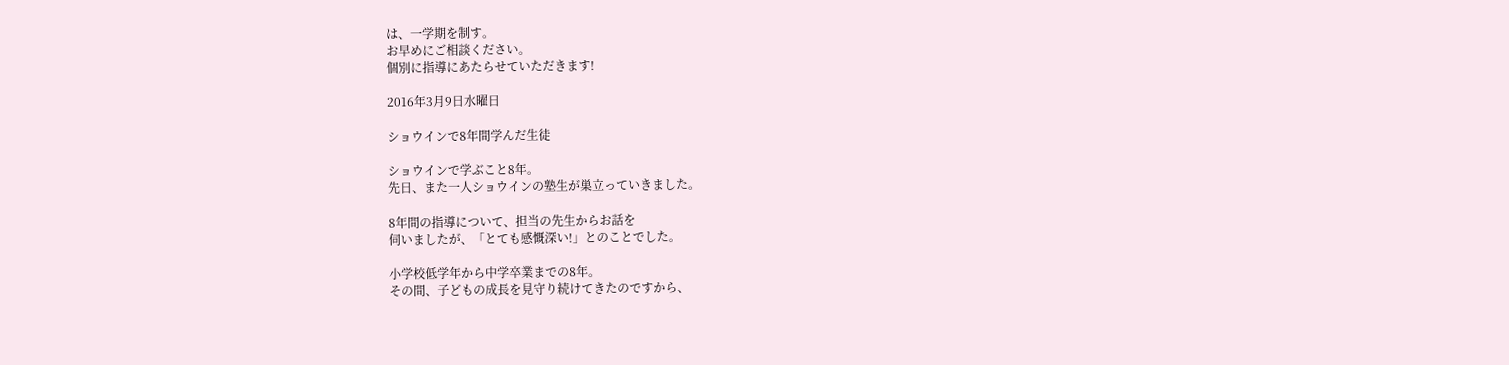は、一学期を制す。
お早めにご相談ください。
個別に指導にあたらせていただきます!

2016年3月9日水曜日

ショウインで8年間学んだ生徒

ショウインで学ぶこと8年。
先日、また一人ショウインの塾生が巣立っていきました。

8年間の指導について、担当の先生からお話を
伺いましたが、「とても感慨深い!」とのことでした。

小学校低学年から中学卒業までの8年。
その間、子どもの成長を見守り続けてきたのですから、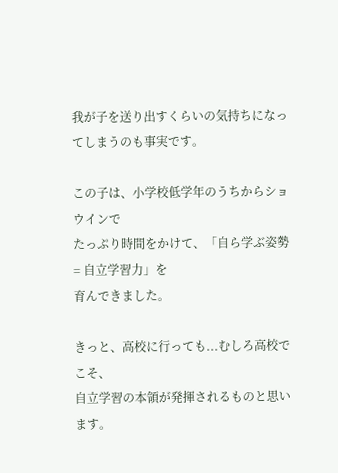我が子を送り出すくらいの気持ちになってしまうのも事実です。

この子は、小学校低学年のうちからショウインで
たっぷり時間をかけて、「自ら学ぶ姿勢 = 自立学習力」を
育んできました。

きっと、高校に行っても...むしろ高校でこそ、
自立学習の本領が発揮されるものと思います。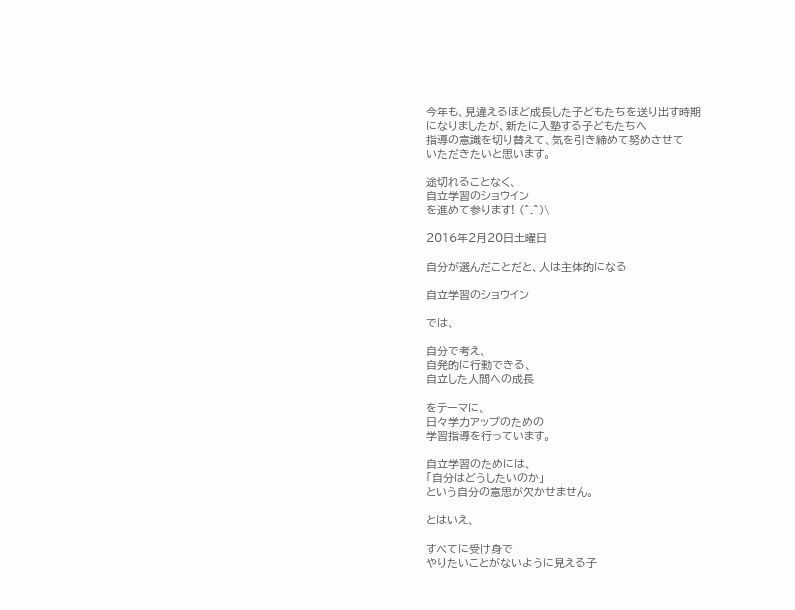今年も、見違えるほど成長した子どもたちを送り出す時期
になりましたが、新たに入塾する子どもたちへ
指導の意識を切り替えて、気を引き締めて努めさせて
いただきたいと思います。

途切れることなく、
自立学習のショウイン
を進めて参ります! (^.^)\

2016年2月20日土曜日

自分が選んだことだと、人は主体的になる

自立学習のショウイン

では、

自分で考え、
自発的に行動できる、
自立した人間への成長

をテーマに、
日々学力アップのための
学習指導を行っています。

自立学習のためには、
「自分はどうしたいのか」
という自分の意思が欠かせません。

とはいえ、

すべてに受け身で
やりたいことがないように見える子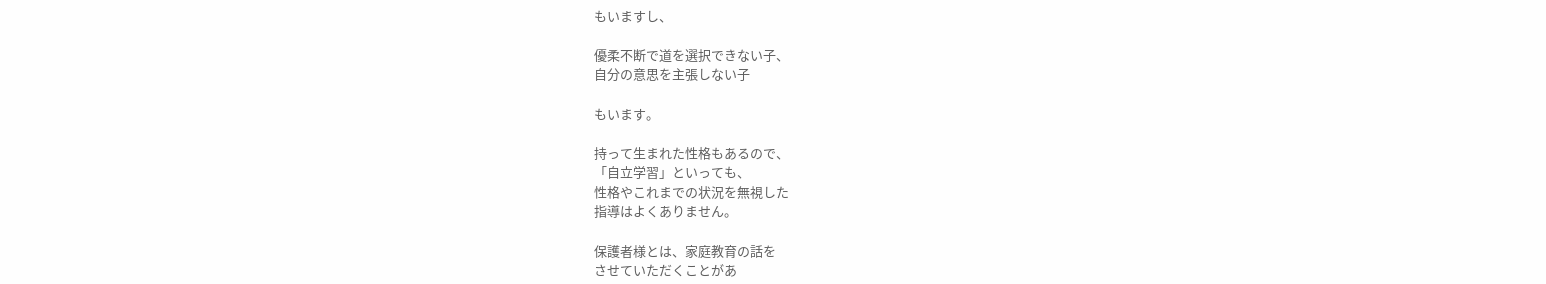もいますし、

優柔不断で道を選択できない子、
自分の意思を主張しない子

もいます。

持って生まれた性格もあるので、
「自立学習」といっても、
性格やこれまでの状況を無視した
指導はよくありません。

保護者様とは、家庭教育の話を
させていただくことがあ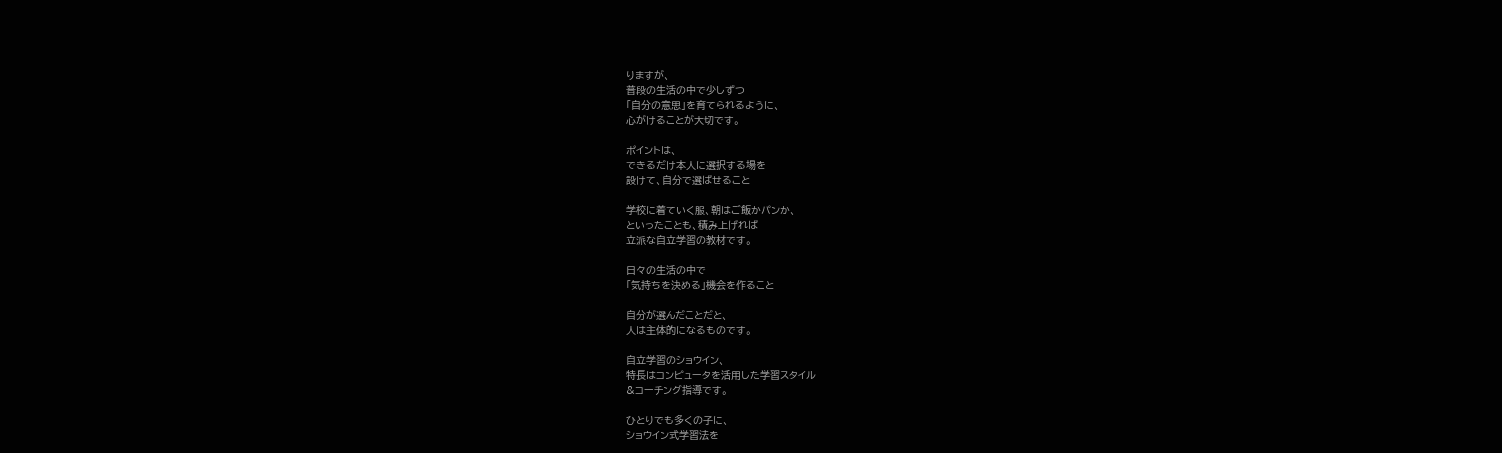りますが、
普段の生活の中で少しずつ
「自分の意思」を育てられるように、
心がけることが大切です。

ポイントは、
できるだけ本人に選択する場を
設けて、自分で選ばせること

学校に着ていく服、朝はご飯かパンか、
といったことも、積み上げれば
立派な自立学習の教材です。

日々の生活の中で
「気持ちを決める」機会を作ること

自分が選んだことだと、
人は主体的になるものです。

自立学習のショウイン、
特長はコンピュータを活用した学習スタイル
&コーチング指導です。

ひとりでも多くの子に、
ショウイン式学習法を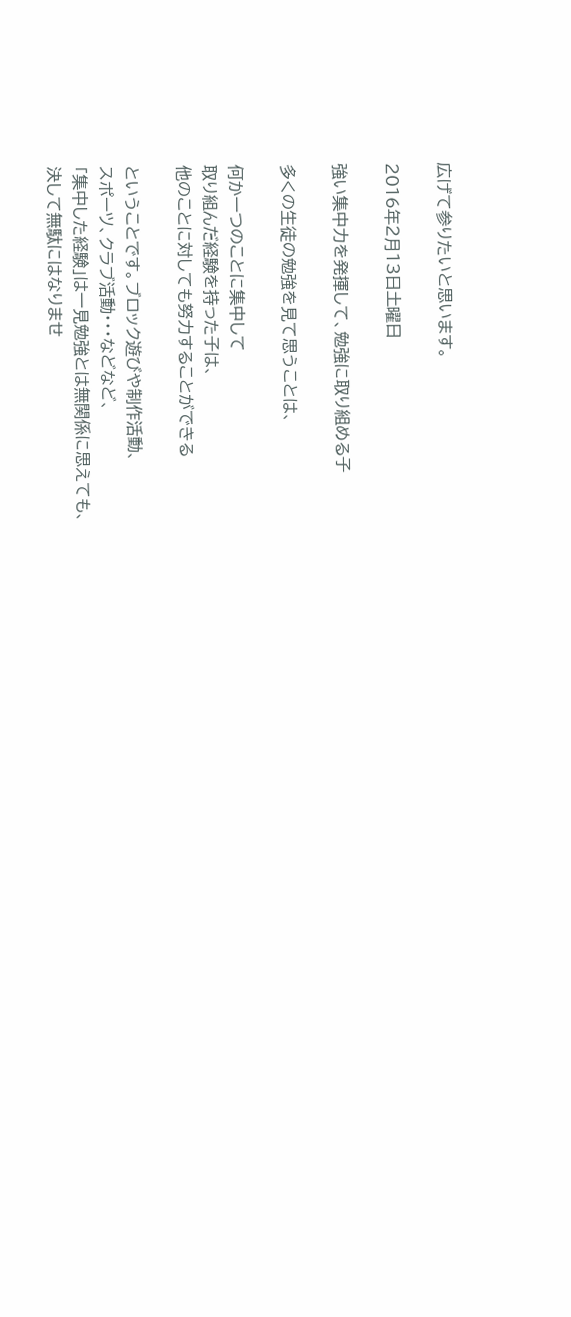広げて参りたいと思います。

2016年2月13日土曜日

強い集中力を発揮して、勉強に取り組める子

多くの生徒の勉強を見て思うことは、

何か一つのことに集中して
取り組んだ経験を持った子は、
他のことに対しても努力することができる

ということです。ブロック遊びや制作活動、
スポーツ、クラブ活動・・・などなど、
「集中した経験」は一見勉強とは無関係に思えても、
決して無駄にはなりませ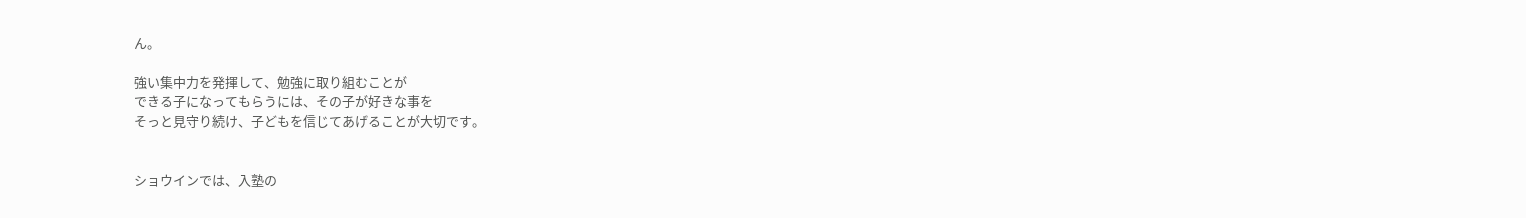ん。

強い集中力を発揮して、勉強に取り組むことが
できる子になってもらうには、その子が好きな事を
そっと見守り続け、子どもを信じてあげることが大切です。


ショウインでは、入塾の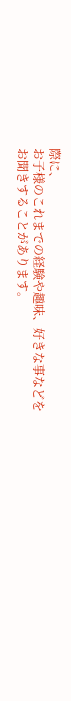際に、
お子様のこれまでの経験や趣味、好きな事などを
お聞きすることがあります。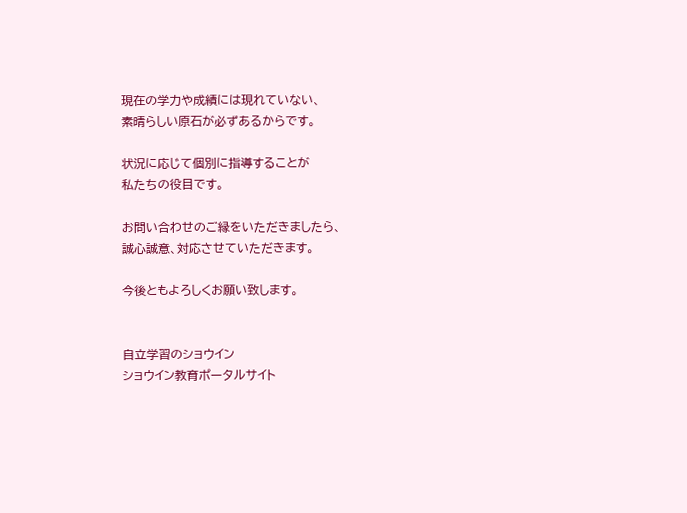現在の学力や成績には現れていない、
素晴らしい原石が必ずあるからです。

状況に応じて個別に指導することが
私たちの役目です。

お問い合わせのご縁をいただきましたら、
誠心誠意、対応させていただきます。

今後ともよろしくお願い致します。


自立学習のショウイン
ショウイン教育ポータルサイト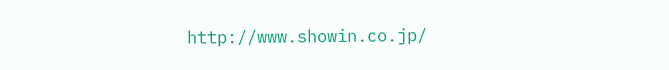http://www.showin.co.jp/